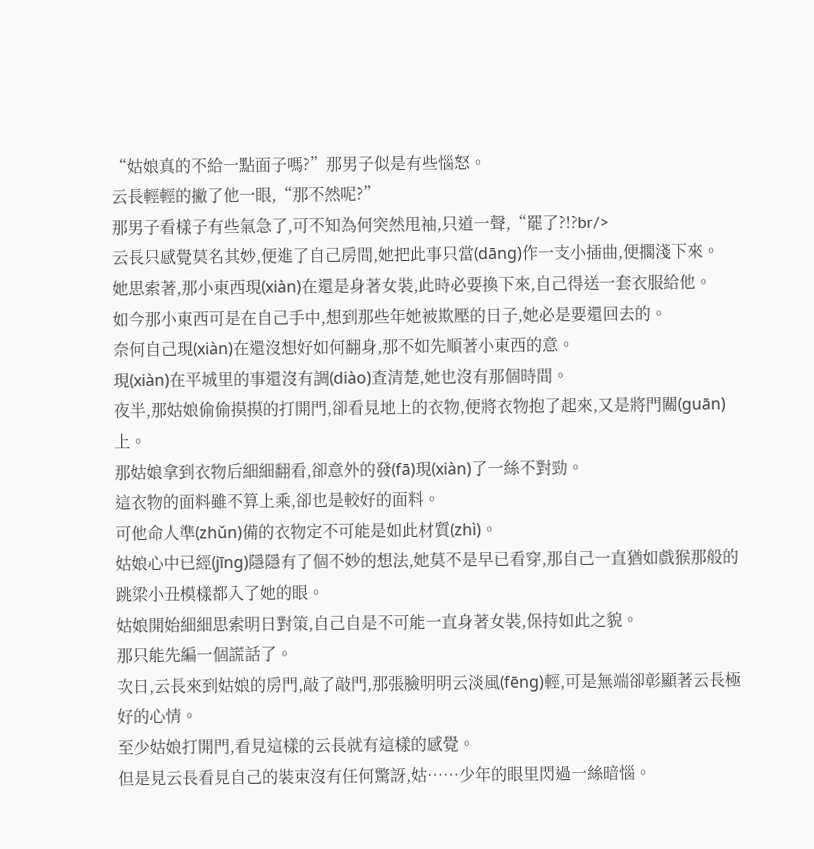“姑娘真的不給一點面子嗎?”那男子似是有些惱怒。
云長輕輕的撇了他一眼,“那不然呢?”
那男子看樣子有些氣急了,可不知為何突然甩袖,只道一聲,“罷了?!?br/>
云長只感覺莫名其妙,便進了自己房間,她把此事只當(dāng)作一支小插曲,便擱淺下來。
她思索著,那小東西現(xiàn)在還是身著女裝,此時必要換下來,自己得送一套衣服給他。
如今那小東西可是在自己手中,想到那些年她被欺壓的日子,她必是要還回去的。
奈何自己現(xiàn)在還沒想好如何翻身,那不如先順著小東西的意。
現(xiàn)在平城里的事還沒有調(diào)查清楚,她也沒有那個時間。
夜半,那姑娘偷偷摸摸的打開門,卻看見地上的衣物,便將衣物抱了起來,又是將門關(guān)上。
那姑娘拿到衣物后細細翻看,卻意外的發(fā)現(xiàn)了一絲不對勁。
這衣物的面料雖不算上乘,卻也是較好的面料。
可他命人準(zhǔn)備的衣物定不可能是如此材質(zhì)。
姑娘心中已經(jīng)隱隱有了個不妙的想法,她莫不是早已看穿,那自己一直猶如戲猴那般的跳梁小丑模樣都入了她的眼。
姑娘開始細細思索明日對策,自己自是不可能一直身著女裝,保持如此之貌。
那只能先編一個謊話了。
次日,云長來到姑娘的房門,敲了敲門,那張臉明明云淡風(fēng)輕,可是無端卻彰顯著云長極好的心情。
至少姑娘打開門,看見這樣的云長就有這樣的感覺。
但是見云長看見自己的裝束沒有任何驚訝,姑……少年的眼里閃過一絲暗惱。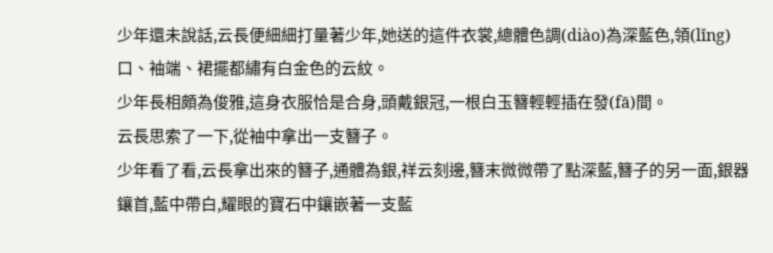少年還未說話,云長便細細打量著少年,她送的這件衣裳,總體色調(diào)為深藍色,領(lǐng)口、袖端、裙擺都繡有白金色的云紋。
少年長相頗為俊雅,這身衣服恰是合身,頭戴銀冠,一根白玉簪輕輕插在發(fā)間。
云長思索了一下,從袖中拿出一支簪子。
少年看了看,云長拿出來的簪子,通體為銀,祥云刻邊,簪末微微帶了點深藍,簪子的另一面,銀器鑲首,藍中帶白,耀眼的寶石中鑲嵌著一支藍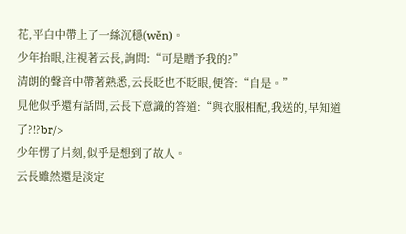花,平白中帶上了一絲沉穩(wěn)。
少年抬眼,注視著云長,詢問:“可是贈予我的?”
清朗的聲音中帶著熟悉,云長眨也不眨眼,便答:“自是。”
見他似乎還有話問,云長下意識的答道:“與衣服相配,我送的,早知道了?!?br/>
少年愣了片刻,似乎是想到了故人。
云長雖然還是淡定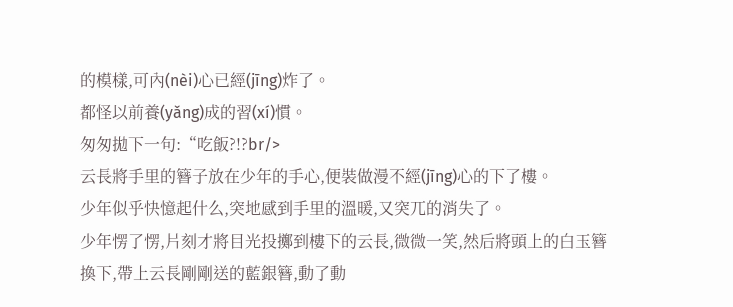的模樣,可內(nèi)心已經(jīng)炸了。
都怪以前養(yǎng)成的習(xí)慣。
匆匆拋下一句:“吃飯?!?br/>
云長將手里的簪子放在少年的手心,便裝做漫不經(jīng)心的下了樓。
少年似乎快憶起什么,突地感到手里的溫暖,又突兀的消失了。
少年愣了愣,片刻才將目光投擲到樓下的云長,微微一笑,然后將頭上的白玉簪換下,帶上云長剛剛送的藍銀簪,動了動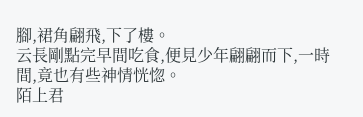腳,裙角翩飛,下了樓。
云長剛點完早間吃食,便見少年翩翩而下,一時間,竟也有些神情恍惚。
陌上君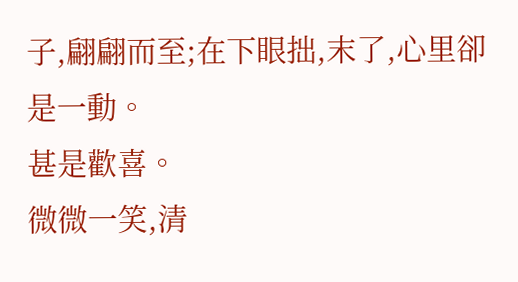子,翩翩而至;在下眼拙,末了,心里卻是一動。
甚是歡喜。
微微一笑,清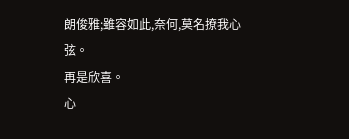朗俊雅;雖容如此,奈何,莫名撩我心弦。
再是欣喜。
心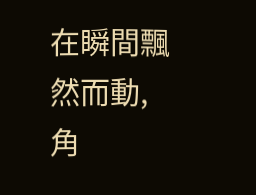在瞬間飄然而動,角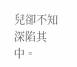兒卻不知深陷其中。